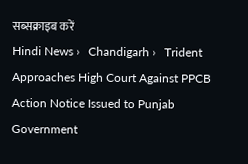सब्सक्राइब करें
Hindi News ›   Chandigarh ›   Trident Approaches High Court Against PPCB Action Notice Issued to Punjab Government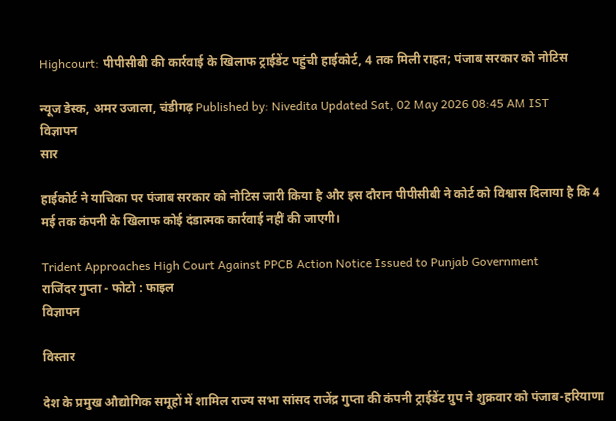Highcourt: पीपीसीबी की कार्रवाई के खिलाफ ट्राईडेंट पहुंची हाईकोर्ट, 4 तक मिली राहत; पंजाब सरकार को नोटिस

न्यूज डेस्क, अमर उजाला, चंडीगढ़ Published by: Nivedita Updated Sat, 02 May 2026 08:45 AM IST
विज्ञापन
सार

हाईकोर्ट ने याचिका पर पंजाब सरकार को नोटिस जारी किया है और इस दौरान पीपीसीबी ने कोर्ट को विश्वास दिलाया है कि 4 मई तक कंपनी के खिलाफ कोई दंडात्मक कार्रवाई नहीं की जाएगी।

Trident Approaches High Court Against PPCB Action Notice Issued to Punjab Government
राजिंदर गुप्ता - फोटो : फाइल
विज्ञापन

विस्तार

देश के प्रमुख औद्योगिक समूहों में शामिल राज्य सभा सांसद राजेंद्र गुप्ता की कंपनी ट्राईडेंट ग्रुप ने शुक्रवार को पंजाब-हरियाणा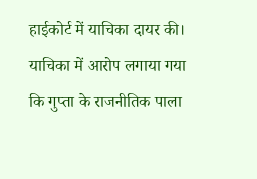हाईकोर्ट में याचिका दायर की। याचिका में आरोप लगाया गया कि गुप्ता के राजनीतिक पाला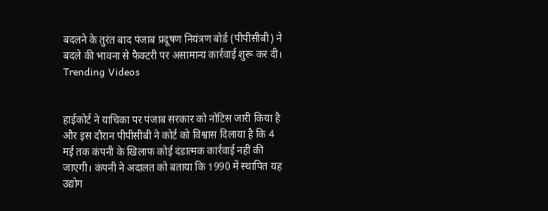बदलने के तुरंत बाद पंजाब प्रदूषण नियंत्रण बोर्ड (पीपीसीबी) ने बदले की भावना से फैक्टरी पर असामान्य कार्रवाई शुरू कर दी।
Trending Videos


हाईकोर्ट ने याचिका पर पंजाब सरकार को नोटिस जारी किया है और इस दौरान पीपीसीबी ने कोर्ट को विश्वास दिलाया है कि 4 मई तक कंपनी के खिलाफ कोई दंडात्मक कार्रवाई नहीं की जाएगी। कंपनी ने अदालत को बताया कि 1990 में स्थापित यह उद्योग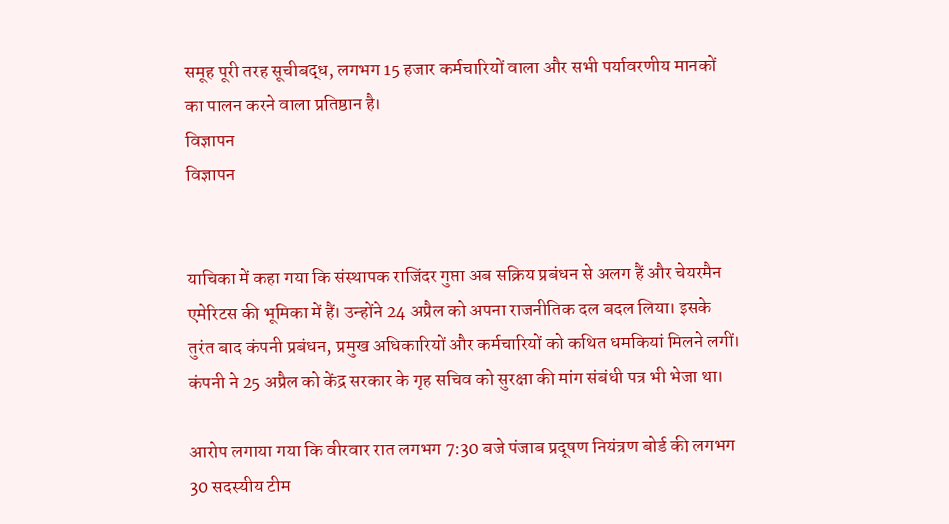समूह पूरी तरह सूचीबद्ध, लगभग 15 हजार कर्मचारियों वाला और सभी पर्यावरणीय मानकों का पालन करने वाला प्रतिष्ठान है।
विज्ञापन
विज्ञापन


याचिका में कहा गया कि संस्थापक राजिंदर गुप्ता अब सक्रिय प्रबंधन से अलग हैं और चेयरमैन एमेरिटस की भूमिका में हैं। उन्होंने 24 अप्रैल को अपना राजनीतिक दल बदल लिया। इसके तुरंत बाद कंपनी प्रबंधन, प्रमुख अधिकारियों और कर्मचारियों को कथित धमकियां मिलने लगीं। कंपनी ने 25 अप्रैल को केंद्र सरकार के गृह सचिव को सुरक्षा की मांग संबंधी पत्र भी भेजा था।

आरोप लगाया गया कि वीरवार रात लगभग 7:30 बजे पंजाब प्रदूषण नियंत्रण बोर्ड की लगभग 30 सदस्यीय टीम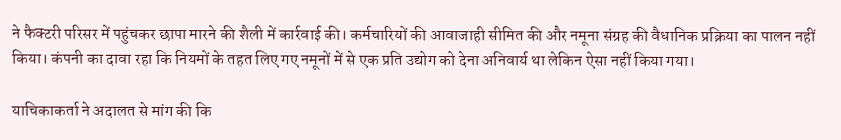ने फैक्टरी परिसर में पहुंचकर छापा मारने की शैली में कार्रवाई की। कर्मचारियों की आवाजाही सीमित की और नमूना संग्रह की वैधानिक प्रक्रिया का पालन नहीं किया। कंपनी का दावा रहा कि नियमों के तहत लिए गए नमूनों में से एक प्रति उद्योग को देना अनिवार्य था लेकिन ऐसा नहीं किया गया।

याचिकाकर्ता ने अदालत से मांग की कि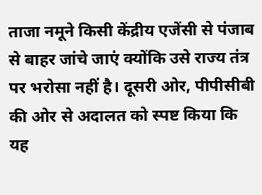ताजा नमूने किसी केंद्रीय एजेंसी से पंजाब से बाहर जांचे जाएं क्योंकि उसे राज्य तंत्र पर भरोसा नहीं है। दूसरी ओर, पीपीसीबी की ओर से अदालत को स्पष्ट किया कि यह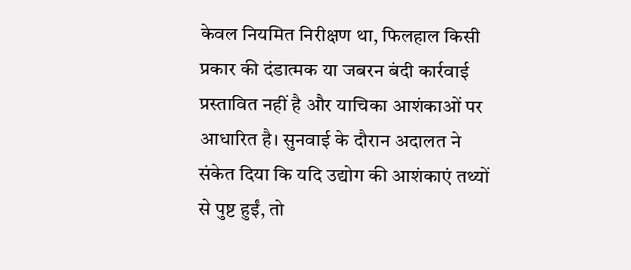केवल नियमित निरीक्षण था, फिलहाल किसी प्रकार की दंडात्मक या जबरन बंदी कार्रवाई प्रस्तावित नहीं है और याचिका आशंकाओं पर आधारित है। सुनवाई के दौरान अदालत ने संकेत दिया कि यदि उद्योग की आशंकाएं तथ्यों से पुष्ट हुईं, तो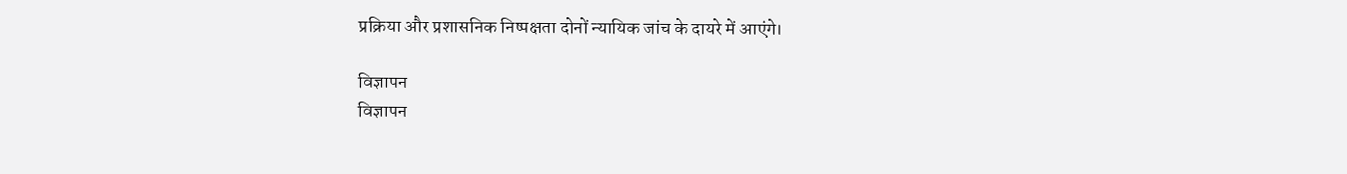प्रक्रिया और प्रशासनिक निष्पक्षता दोनों न्यायिक जांच के दायरे में आएंगे।

विज्ञापन
विज्ञापन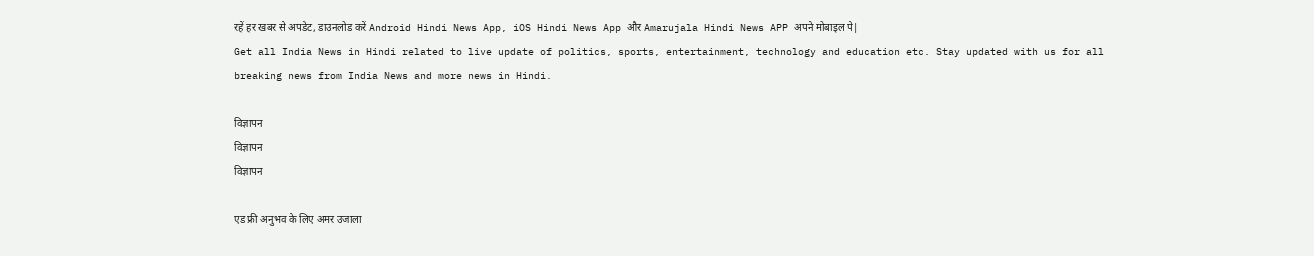रहें हर खबर से अपडेट, डाउनलोड करें Android Hindi News App, iOS Hindi News App और Amarujala Hindi News APP अपने मोबाइल पे|
Get all India News in Hindi related to live update of politics, sports, entertainment, technology and education etc. Stay updated with us for all breaking news from India News and more news in Hindi.

विज्ञापन
विज्ञापन
विज्ञापन

एड फ्री अनुभव के लिए अमर उजाला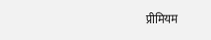प्रीमियम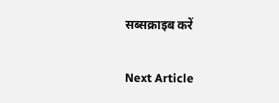सब्सक्राइब करें

Next Article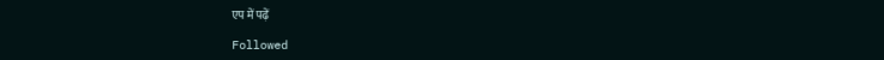एप में पढ़ें

Followed